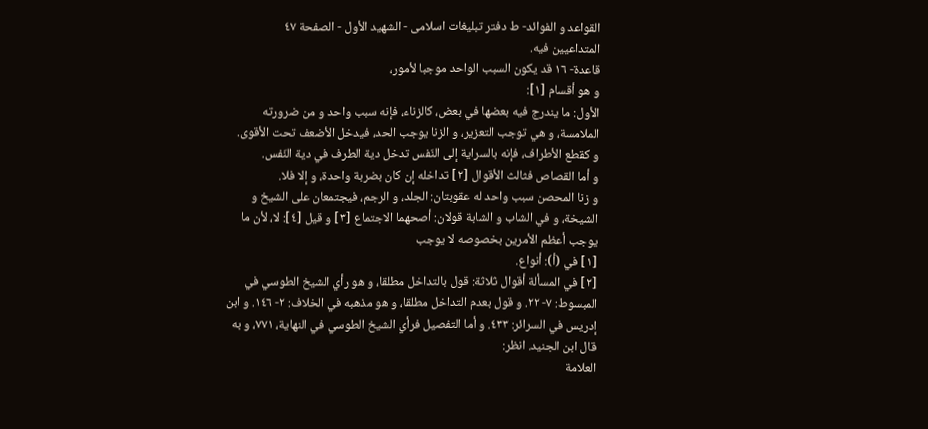القواعد و الفوائد- ط دفتر تبلیغات اسلامی - الشهيد الأول - الصفحة ٤٧
المتداعيين فيه.
قاعدة- ١٦ قد يكون السبب الواحد موجبا لأمور،
و هو أقسام [١]:
الأول: ما يندرج فيه بعضها في بعض، كالزناء، فإنه سبب واحد و من ضرورته الملامسة، و هي توجب التعزير، و الزنا يوجب الحد، فيدخل الأضعف تحت الأقوى.
و كقطع الأطراف، فإنه بالسراية إلى النّفس تدخل دية الطرف في دية النّفس.
و أما القصاص فثالث الأقوال [٢] تداخله إن كان بضربة واحدة، و إلا فلا.
و زنا المحصن سبب واحد له عقوبتان: الجلد، و الرجم، فيجتمعان على الشيخ و الشيخة، و في الشاب و الشابة قولان: أصحهما الاجتماع [٣] و قيل [٤]: لا، لأن ما يوجب أعظم الأمرين بخصوصه لا يوجب
[١] في (أ): أنواع.
[٢] في المسألة أقوال ثلاثة: قول بالتداخل مطلقا، و هو رأي الشيخ الطوسي في المبسوط: ٧- ٢٢. و قول بعدم التداخل مطلقا، و هو مذهبه في الخلاف: ٢- ١٤٦. و ابن إدريس في السرائر: ٤٣٣. و أما التفصيل فرأي الشيخ الطوسي في النهاية، ٧٧١، و به قال ابن الجنيد. انظر:
العلامة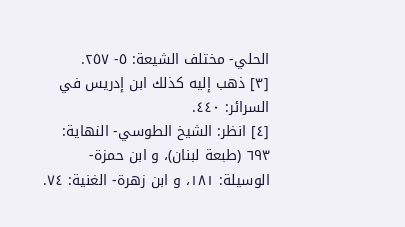الحلي- مختلف الشيعة: ٥- ٢٥٧.
[٣] ذهب إليه كذلك ابن إدريس في السرائر: ٤٤٠.
[٤] انظر: الشيخ الطوسي- النهاية: ٦٩٣ (طبعة لبنان)، و ابن حمزة- الوسيلة: ١٨١، و ابن زهرة- الغنية: ٧٤.